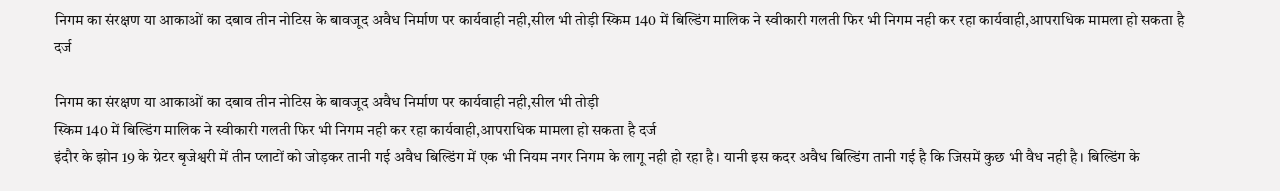निगम का संरक्षण या आकाओं का दबाव तीन नोटिस के बावजूद अवैध निर्माण पर कार्यवाही नही,सील भी तोड़ी स्किम 140 में बिल्डिंग मालिक ने स्वीकारी गलती फिर भी निगम नही कर रहा कार्यवाही,आपराधिक मामला हो सकता है दर्ज

निगम का संरक्षण या आकाओं का दबाव तीन नोटिस के बावजूद अवैध निर्माण पर कार्यवाही नही,सील भी तोड़ी
स्किम 140 में बिल्डिंग मालिक ने स्वीकारी गलती फिर भी निगम नही कर रहा कार्यवाही,आपराधिक मामला हो सकता है दर्ज
इंदौर के झोन 19 के ग्रेटर बृजेश्वरी में तीन प्लाटों को जोड़कर तानी गई अवैध बिल्डिंग में एक भी नियम नगर निगम के लागू नही हो रहा है। यानी इस कदर अवैध बिल्डिंग तानी गई है कि जिसमें कुछ भी वैध नही है। बिल्डिंग के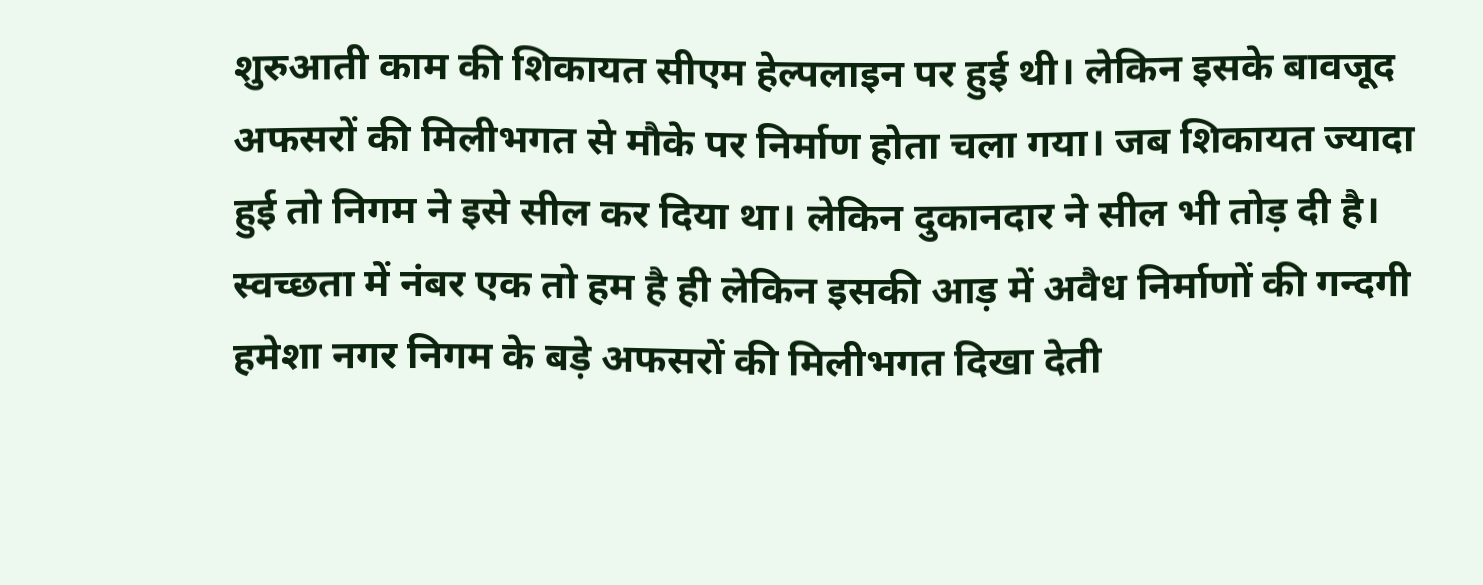शुरुआती काम की शिकायत सीएम हेल्पलाइन पर हुई थी। लेकिन इसके बावजूद अफसरों की मिलीभगत से मौके पर निर्माण होता चला गया। जब शिकायत ज्यादा हुई तो निगम ने इसे सील कर दिया था। लेकिन दुकानदार ने सील भी तोड़ दी है।
स्वच्छता में नंबर एक तो हम है ही लेकिन इसकी आड़ में अवैध निर्माणों की गन्दगी हमेशा नगर निगम के बड़े अफसरों की मिलीभगत दिखा देती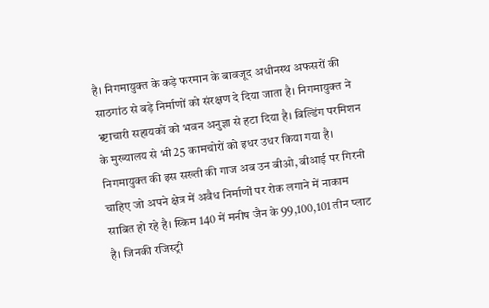है। निगमायुक्त के कड़े फरमान के बावजूद अधीनस्थ अफसरों की साठगांठ से बड़े निर्माणों को संरक्षण दे दिया जाता है। निगमायुक्त ने भ्र्ष्टाचारी सहायकों को भवन अनुज्ञा से हटा दिया है। बिल्डिंग परमिशन के मुख्यालय से भी 25 कामचोरों को इधर उधर किया गया है। निगमायुक्त की इस सख्ती की गाज अब उन बीओ, बीआई पर गिरनी चाहिए जो अपने क्षेत्र में अवैध निर्माणों पर रोक लगाने में नाकाम साबित हो रहे है। स्किम 140 में मनीष जैन के 99,100,101 तीन प्लाट है। जिनकी रजिस्ट्री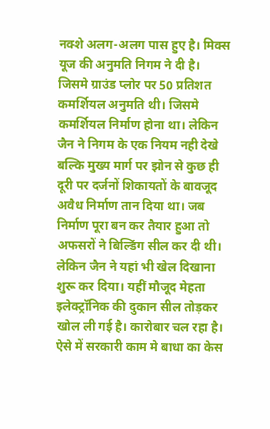नक्शे अलग-अलग पास हुए है। मिक्स यूज की अनुमति निगम ने दी है। जिसमे ग्राउंड प्लोर पर 50 प्रतिशत कमर्शियल अनुमति थी। जिसमे कमर्शियल निर्माण होना था। लेकिन जैन ने निगम के एक नियम नही देखे बल्कि मुख्य मार्ग पर झोन से कुछ ही दूरी पर दर्जनों शिकायतों के बावजूद अवैध निर्माण तान दिया था। जब निर्माण पूरा बन कर तैयार हुआ तो अफसरों ने बिल्डिंग सील कर दी थी। लेकिन जैन ने यहां भी खेल दिखाना शुरू कर दिया। यहीं मौजूद मेहता इलेक्ट्रॉनिक की दुकान सील तोड़कर खोल ली गई है। कारोबार चल रहा है। ऐसे में सरकारी काम मे बाधा का केस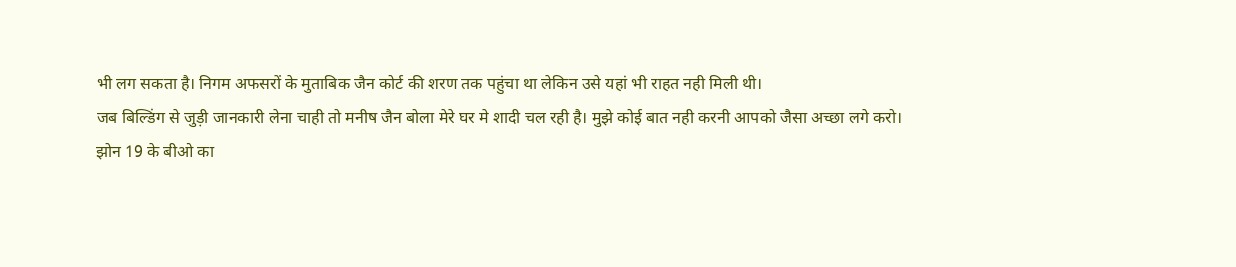भी लग सकता है। निगम अफसरों के मुताबिक जैन कोर्ट की शरण तक पहुंचा था लेकिन उसे यहां भी राहत नही मिली थी।
जब बिल्डिंग से जुड़ी जानकारी लेना चाही तो मनीष जैन बोला मेरे घर मे शादी चल रही है। मुझे कोई बात नही करनी आपको जैसा अच्छा लगे करो।
झोन 19 के बीओ का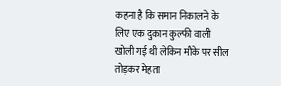कहना है कि समान निकालने के लिए एक दुकान कुल्फी वाली खोली गई थी लेकिन मौके पर सील तोड़कर मेहता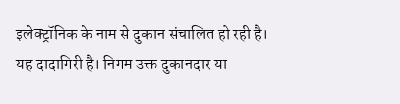इलेक्ट्रॉनिक के नाम से दुकान संचालित हो रही है। यह दादागिरी है। निगम उक्त दुकानदार या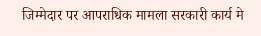जिम्मेदार पर आपराधिक मामला सरकारी कार्य मे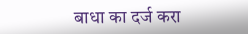बाधा का दर्ज करा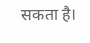सकता है।